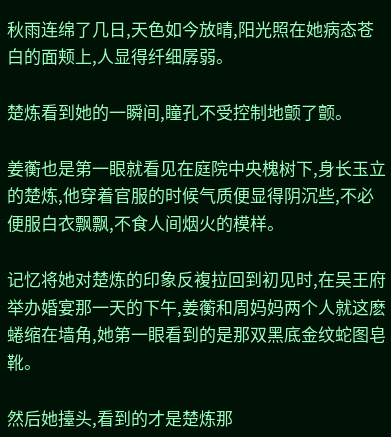秋雨连绵了几日,天色如今放晴,阳光照在她病态苍白的面颊上,人显得纤细孱弱。

楚炼看到她的一瞬间,瞳孔不受控制地颤了颤。

姜蘅也是第一眼就看见在庭院中央槐树下,身长玉立的楚炼,他穿着官服的时候气质便显得阴沉些,不必便服白衣飘飘,不食人间烟火的模样。

记忆将她对楚炼的印象反複拉回到初见时,在吴王府举办婚宴那一天的下午,姜蘅和周妈妈两个人就这麽蜷缩在墙角,她第一眼看到的是那双黑底金纹蛇图皂靴。

然后她擡头,看到的才是楚炼那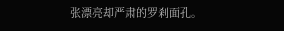张漂亮却严肃的罗剎面孔。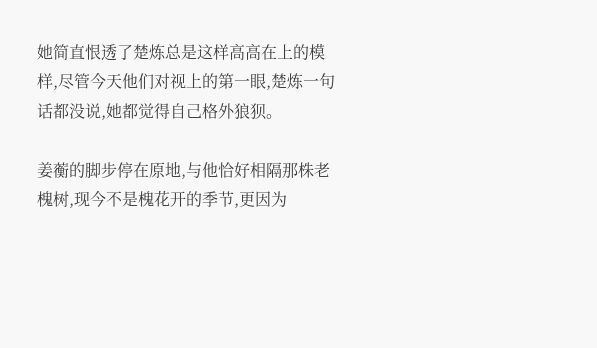她简直恨透了楚炼总是这样高高在上的模样,尽管今天他们对视上的第一眼,楚炼一句话都没说,她都觉得自己格外狼狈。

姜蘅的脚步停在原地,与他恰好相隔那株老槐树,现今不是槐花开的季节,更因为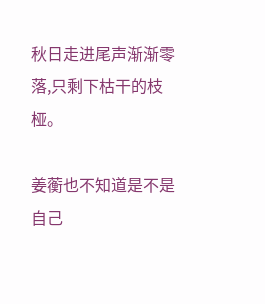秋日走进尾声渐渐零落,只剩下枯干的枝桠。

姜蘅也不知道是不是自己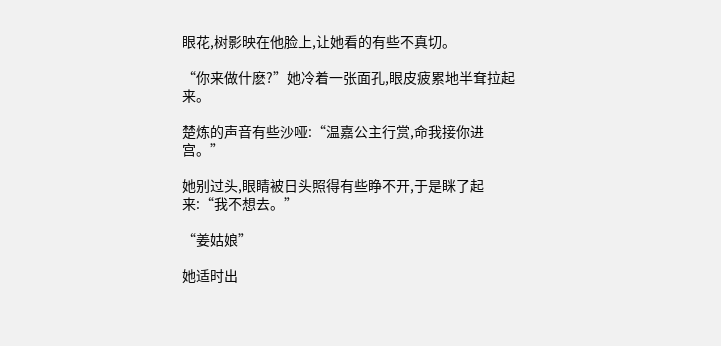眼花,树影映在他脸上,让她看的有些不真切。

“你来做什麽?”她冷着一张面孔,眼皮疲累地半耷拉起来。

楚炼的声音有些沙哑:“温嘉公主行赏,命我接你进宫。”

她别过头,眼睛被日头照得有些睁不开,于是眯了起来:“我不想去。”

“姜姑娘”

她适时出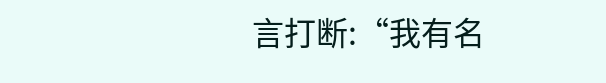言打断:“我有名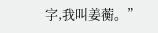字,我叫姜蘅。”